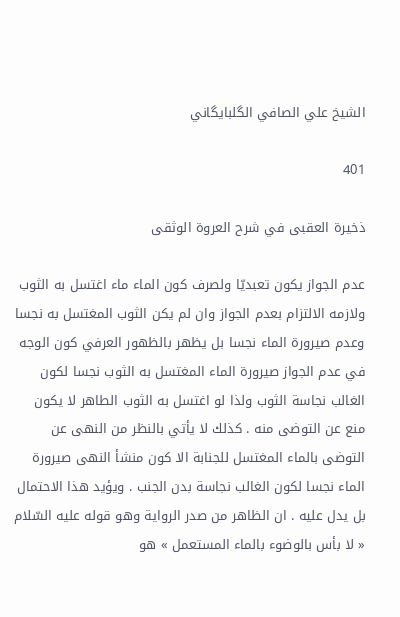الشيخ علي الصافي الگلبايگاني

401

ذخيرة العقبى في شرح العروة الوثقى

عدم الجواز يكون تعبديّا ولصرف كون الماء ماء اغتسل به الثوب ولازمه الالتزام بعدم الجواز وان لم يكن الثوب المغتسل به نجسا وعدم صيرورة الماء نجسا بل يظهر بالظهور العرفي كون الوجه في عدم الجواز صيرورة الماء المغتسل به الثوب نجسا لكون الغالب نجاسة الثوب ولذا لو اغتسل به الثوب الطاهر لا يكون منع عن التوضى منه . كذلك لا يأتي بالنظر من النهى عن التوضى بالماء المغتسل للجنابة الا كون منشأ النهى صيرورة الماء نجسا لكون الغالب نجاسة بدن الجنب . ويؤيد هذا الاحتمال بل يدل عليه . ان الظاهر من صدر الرواية وهو قوله عليه السّلام « لا بأس بالوضوء بالماء المستعمل » هو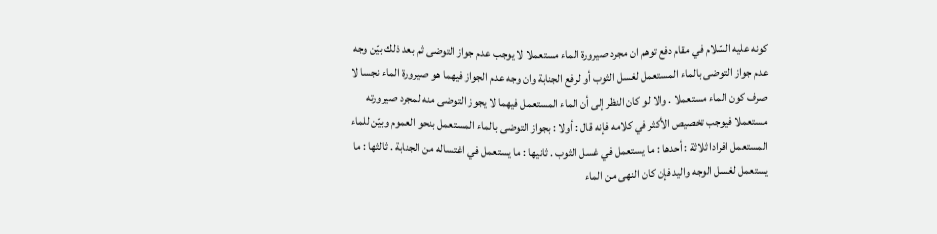كونه عليه السّلام في مقام دفع توهم ان مجرد صيرورة الماء مستعملا لا يوجب عدم جواز التوضى ثم بعد ذلك بيّن وجه عدم جواز التوضى بالماء المستعمل لغسل الثوب أو لرفع الجنابة وان وجه عدم الجواز فيهما هو صيرورة الماء نجسا لا صرف كون الماء مستعملا . والا لو كان النظر إلى أن الماء المستعمل فيهما لا يجوز التوضى منه لمجرد صيرورته مستعملا فيوجب تخصيص الأكثر في كلامه فإنه قال : أولا : بجواز التوضى بالماء المستعمل بنحو العموم وبيّن للماء المستعمل افرادا ثلاثة : أحدها : ما يستعمل في غسل الثوب . ثانيها : ما يستعمل في اغتساله من الجنابة . ثالثها : ما يستعمل لغسل الوجه واليد فإن كان النهى من الماء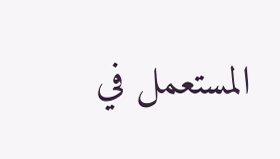المستعمل في